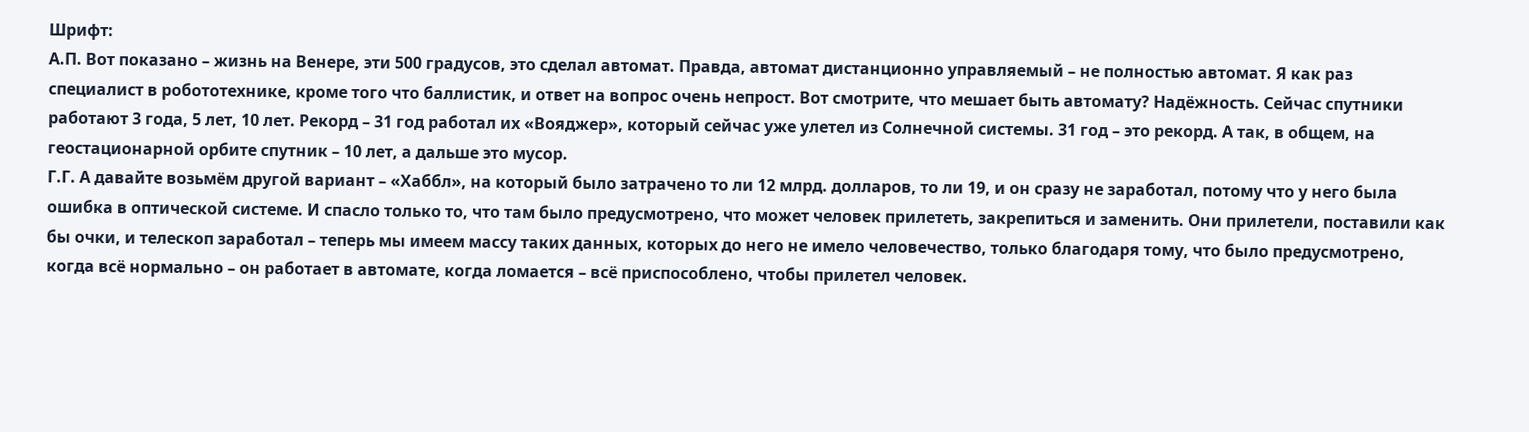Шрифт:
А.П. Вот показано – жизнь на Венере, эти 500 градусов, это сделал автомат. Правда, автомат дистанционно управляемый – не полностью автомат. Я как раз специалист в робототехнике, кроме того что баллистик, и ответ на вопрос очень непрост. Вот смотрите, что мешает быть автомату? Надёжность. Сейчас спутники работают 3 года, 5 лет, 10 лет. Рекорд – 31 год работал их «Вояджер», который сейчас уже улетел из Солнечной системы. 31 год – это рекорд. А так, в общем, на геостационарной орбите спутник – 10 лет, а дальше это мусор.
Г.Г. А давайте возьмём другой вариант – «Хаббл», на который было затрачено то ли 12 млрд. долларов, то ли 19, и он сразу не заработал, потому что у него была ошибка в оптической системе. И спасло только то, что там было предусмотрено, что может человек прилететь, закрепиться и заменить. Они прилетели, поставили как бы очки, и телескоп заработал – теперь мы имеем массу таких данных, которых до него не имело человечество, только благодаря тому, что было предусмотрено, когда всё нормально – он работает в автомате, когда ломается – всё приспособлено, чтобы прилетел человек.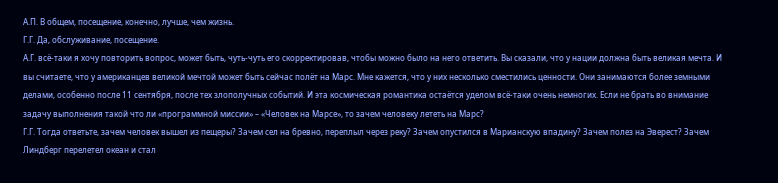А.П. В общем, посещение, конечно, лучше, чем жизнь.
Г.Г. Да, обслуживание, посещение.
А.Г. всё-таки я хочу повторить вопрос, может быть, чуть-чуть его скорректировав, чтобы можно было на него ответить. Вы сказали, что у нации должна быть великая мечта. И вы считаете, что у американцев великой мечтой может быть сейчас полёт на Марс. Мне кажется, что у них несколько сместились ценности. Они занимаются более земными делами, особенно после 11 сентября, после тех злополучных событий. И эта космическая романтика остаётся уделом всё-таки очень немногих. Если не брать во внимание задачу выполнения такой что ли «программной миссии» – «Человек на Марсе», то зачем человеку лететь на Марс?
Г.Г. Тогда ответьте, зачем человек вышел из пещеры? Зачем сел на бревно, переплыл через реку? Зачем опустился в Марианскую впадину? Зачем полез на Эверест? Зачем Линдберг перелетел океан и стал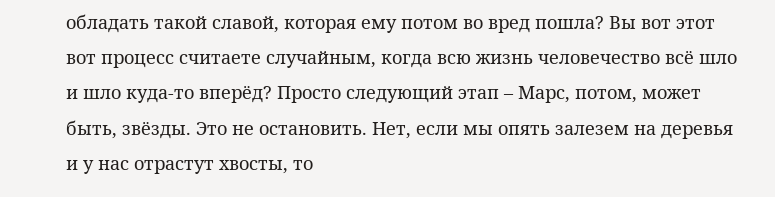обладать такой славой, которая ему потом во вред пошла? Вы вот этот вот процесс считаете случайным, когда всю жизнь человечество всё шло и шло куда-то вперёд? Просто следующий этап – Марс, потом, может быть, звёзды. Это не остановить. Нет, если мы опять залезем на деревья и у нас отрастут хвосты, то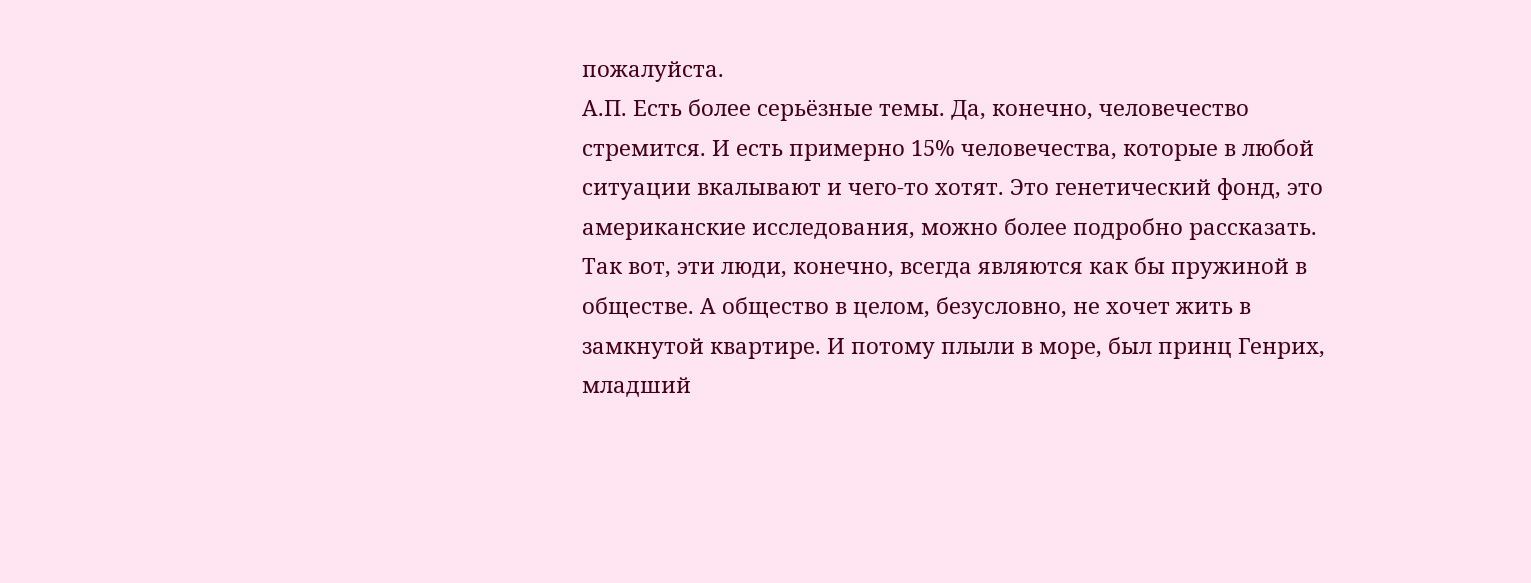пожалуйста.
А.П. Есть более серьёзные темы. Да, конечно, человечество стремится. И есть примерно 15% человечества, которые в любой ситуации вкалывают и чего-то хотят. Это генетический фонд, это американские исследования, можно более подробно рассказать. Так вот, эти люди, конечно, всегда являются как бы пружиной в обществе. А общество в целом, безусловно, не хочет жить в замкнутой квартире. И потому плыли в море, был принц Генрих, младший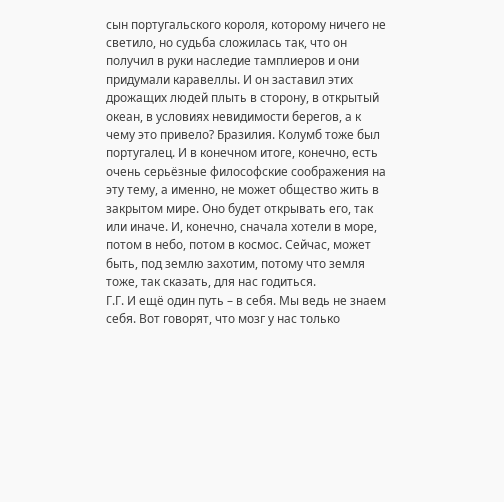сын португальского короля, которому ничего не светило, но судьба сложилась так, что он получил в руки наследие тамплиеров и они придумали каравеллы. И он заставил этих дрожащих людей плыть в сторону, в открытый океан, в условиях невидимости берегов, а к чему это привело? Бразилия. Колумб тоже был португалец. И в конечном итоге, конечно, есть очень серьёзные философские соображения на эту тему, а именно, не может общество жить в закрытом мире. Оно будет открывать его, так или иначе. И, конечно, сначала хотели в море, потом в небо, потом в космос. Сейчас, может быть, под землю захотим, потому что земля тоже, так сказать, для нас годиться.
Г.Г. И ещё один путь – в себя. Мы ведь не знаем себя. Вот говорят, что мозг у нас только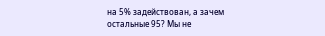на 5% задействован, а зачем остальные 95? Мы не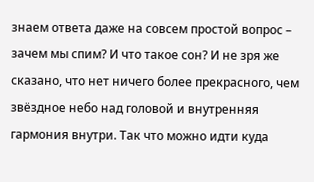знаем ответа даже на совсем простой вопрос – зачем мы спим? И что такое сон? И не зря же сказано, что нет ничего более прекрасного, чем звёздное небо над головой и внутренняя гармония внутри. Так что можно идти куда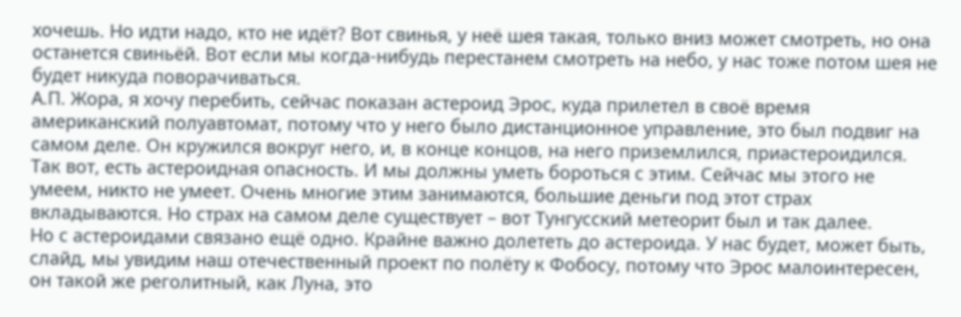хочешь. Но идти надо, кто не идёт? Вот свинья, у неё шея такая, только вниз может смотреть, но она останется свиньёй. Вот если мы когда-нибудь перестанем смотреть на небо, у нас тоже потом шея не будет никуда поворачиваться.
А.П. Жора, я хочу перебить, сейчас показан астероид Эрос, куда прилетел в своё время американский полуавтомат, потому что у него было дистанционное управление, это был подвиг на самом деле. Он кружился вокруг него, и, в конце концов, на него приземлился, приастероидился. Так вот, есть астероидная опасность. И мы должны уметь бороться с этим. Сейчас мы этого не умеем, никто не умеет. Очень многие этим занимаются, большие деньги под этот страх вкладываются. Но страх на самом деле существует – вот Тунгусский метеорит был и так далее.
Но с астероидами связано ещё одно. Крайне важно долететь до астероида. У нас будет, может быть, слайд, мы увидим наш отечественный проект по полёту к Фобосу, потому что Эрос малоинтересен, он такой же реголитный, как Луна, это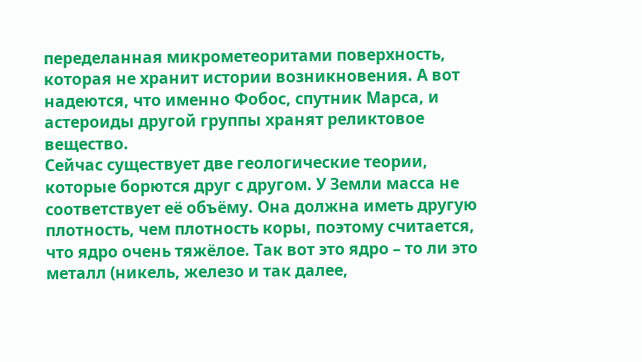переделанная микрометеоритами поверхность, которая не хранит истории возникновения. А вот надеются, что именно Фобос, спутник Марса, и астероиды другой группы хранят реликтовое вещество.
Сейчас существует две геологические теории, которые борются друг с другом. У Земли масса не соответствует её объёму. Она должна иметь другую плотность, чем плотность коры, поэтому считается, что ядро очень тяжёлое. Так вот это ядро – то ли это металл (никель, железо и так далее,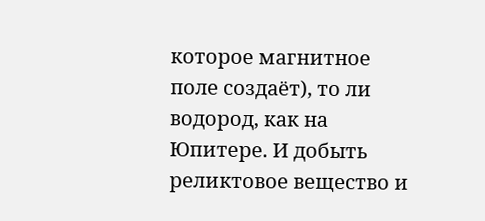которое магнитное поле создаёт), то ли водород, как на Юпитере. И добыть реликтовое вещество и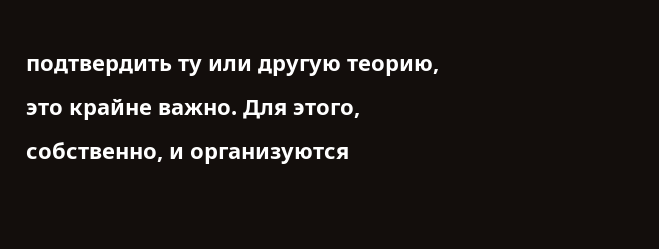подтвердить ту или другую теорию, это крайне важно. Для этого, собственно, и организуются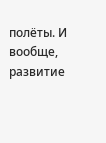полёты. И вообще, развитие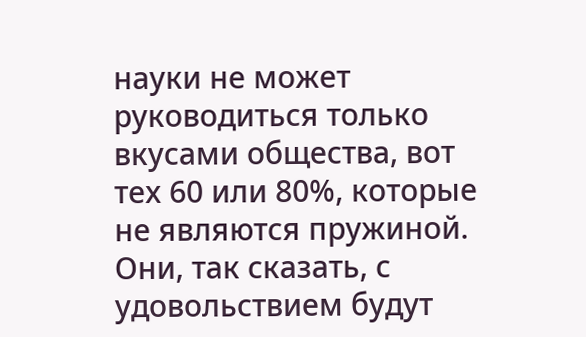науки не может руководиться только вкусами общества, вот тех 60 или 80%, которые не являются пружиной. Они, так сказать, с удовольствием будут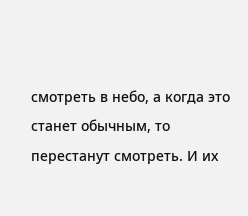смотреть в небо, а когда это станет обычным, то перестанут смотреть. И их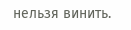нельзя винить.